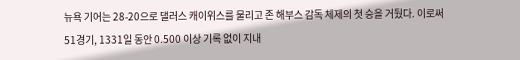뉴욕 기어는 28-20으로 댈러스 캐이위스를 물리고 존 해부스 감독 체제의 첫 승을 거뒀다. 이로써 51경기, 1331일 동안 0.500 이상 기록 없이 지내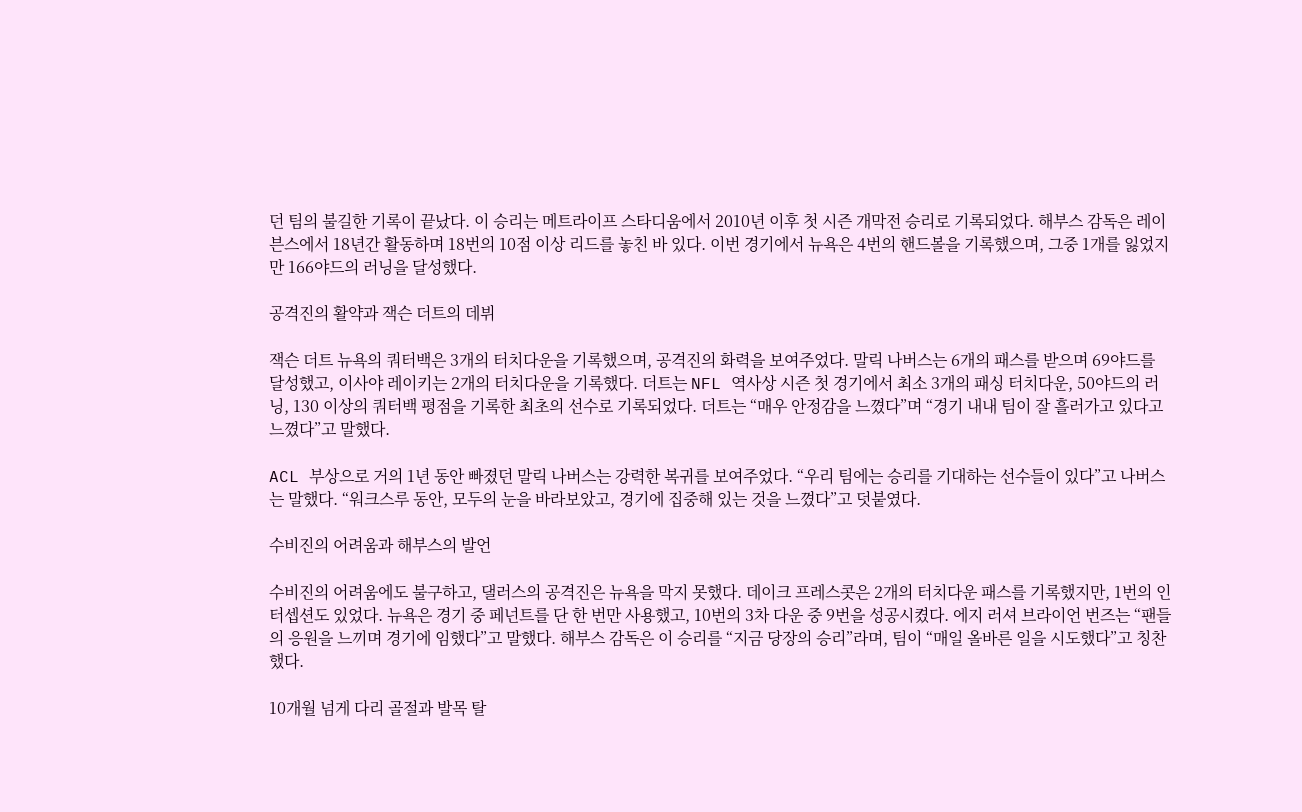던 팀의 불길한 기록이 끝났다. 이 승리는 메트라이프 스타디움에서 2010년 이후 첫 시즌 개막전 승리로 기록되었다. 해부스 감독은 레이븐스에서 18년간 활동하며 18번의 10점 이상 리드를 놓친 바 있다. 이번 경기에서 뉴욕은 4번의 핸드볼을 기록했으며, 그중 1개를 잃었지만 166야드의 러닝을 달성했다.

공격진의 활약과 잭슨 더트의 데뷔

잭슨 더트 뉴욕의 쿼터백은 3개의 터치다운을 기록했으며, 공격진의 화력을 보여주었다. 말릭 나버스는 6개의 패스를 받으며 69야드를 달성했고, 이사야 레이키는 2개의 터치다운을 기록했다. 더트는 NFL 역사상 시즌 첫 경기에서 최소 3개의 패싱 터치다운, 50야드의 러닝, 130 이상의 쿼터백 평점을 기록한 최초의 선수로 기록되었다. 더트는 “매우 안정감을 느꼈다”며 “경기 내내 팀이 잘 흘러가고 있다고 느꼈다”고 말했다.

ACL 부상으로 거의 1년 동안 빠졌던 말릭 나버스는 강력한 복귀를 보여주었다. “우리 팀에는 승리를 기대하는 선수들이 있다”고 나버스는 말했다. “워크스루 동안, 모두의 눈을 바라보았고, 경기에 집중해 있는 것을 느꼈다”고 덧붙였다.

수비진의 어려움과 해부스의 발언

수비진의 어려움에도 불구하고, 댈러스의 공격진은 뉴욕을 막지 못했다. 데이크 프레스콧은 2개의 터치다운 패스를 기록했지만, 1번의 인터셉션도 있었다. 뉴욕은 경기 중 페넌트를 단 한 번만 사용했고, 10번의 3차 다운 중 9번을 성공시켰다. 에지 러셔 브라이언 번즈는 “팬들의 응원을 느끼며 경기에 임했다”고 말했다. 해부스 감독은 이 승리를 “지금 당장의 승리”라며, 팀이 “매일 올바른 일을 시도했다”고 칭찬했다.

10개월 넘게 다리 골절과 발목 탈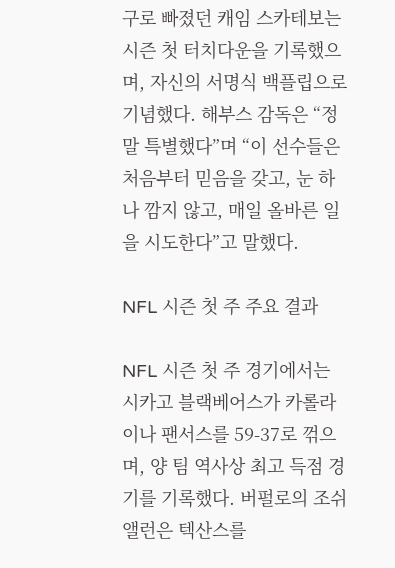구로 빠졌던 캐임 스카테보는 시즌 첫 터치다운을 기록했으며, 자신의 서명식 백플립으로 기념했다. 해부스 감독은 “정말 특별했다”며 “이 선수들은 처음부터 믿음을 갖고, 눈 하나 깜지 않고, 매일 올바른 일을 시도한다”고 말했다.

NFL 시즌 첫 주 주요 결과

NFL 시즌 첫 주 경기에서는 시카고 블랙베어스가 카롤라이나 팬서스를 59-37로 꺾으며, 양 팀 역사상 최고 득점 경기를 기록했다. 버펄로의 조쉬 앨런은 텍산스를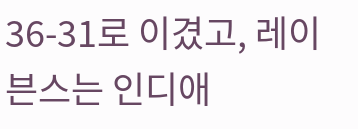36-31로 이겼고, 레이븐스는 인디애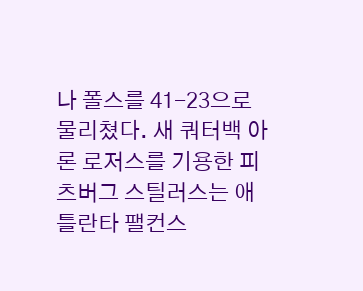나 폴스를 41-23으로 물리쳤다. 새 쿼터백 아론 로저스를 기용한 피츠버그 스틸러스는 애틀란타 팰컨스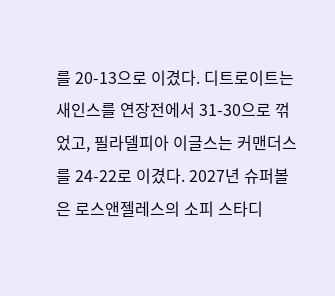를 20-13으로 이겼다. 디트로이트는 새인스를 연장전에서 31-30으로 꺾었고, 필라델피아 이글스는 커맨더스를 24-22로 이겼다. 2027년 슈퍼볼은 로스앤젤레스의 소피 스타디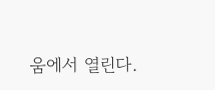움에서 열린다.